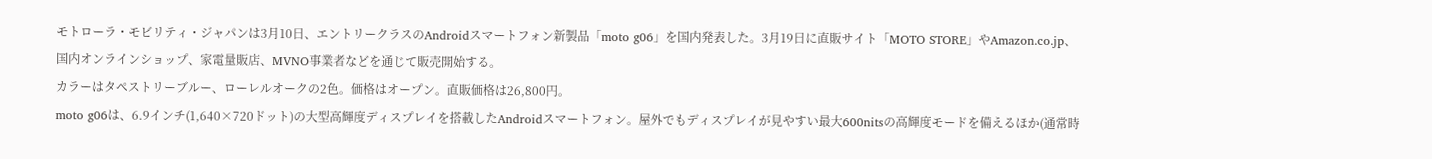モトローラ・モビリティ・ジャパンは3月10日、エントリークラスのAndroidスマートフォン新製品「moto g06」を国内発表した。3月19日に直販サイト「MOTO STORE」やAmazon.co.jp、国内オンラインショップ、家電量販店、MVNO事業者などを通じて販売開始する。
カラーはタペストリーブルー、ローレルオークの2色。価格はオープン。直販価格は26,800円。
moto g06は、6.9インチ(1,640×720ドット)の大型高輝度ディスプレイを搭載したAndroidスマートフォン。屋外でもディスプレイが見やすい最大600nitsの高輝度モードを備えるほか(通常時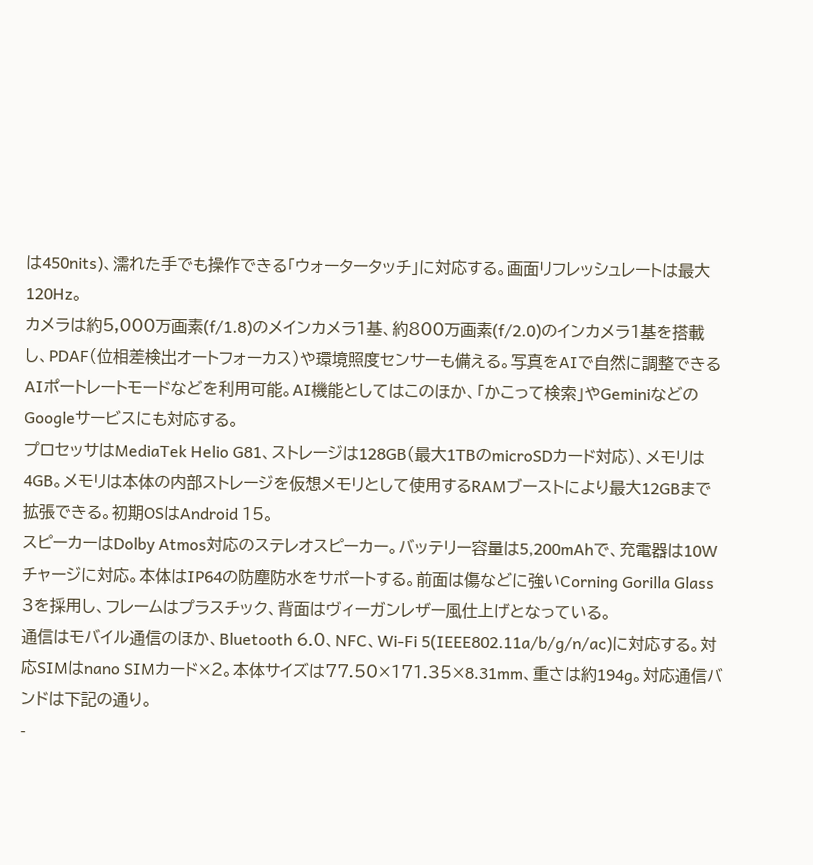は450nits)、濡れた手でも操作できる「ウォータータッチ」に対応する。画面リフレッシュレートは最大120Hz。
カメラは約5,000万画素(f/1.8)のメインカメラ1基、約800万画素(f/2.0)のインカメラ1基を搭載し、PDAF(位相差検出オートフォーカス)や環境照度センサーも備える。写真をAIで自然に調整できるAIポートレートモードなどを利用可能。AI機能としてはこのほか、「かこって検索」やGeminiなどのGoogleサービスにも対応する。
プロセッサはMediaTek Helio G81、ストレージは128GB(最大1TBのmicroSDカード対応)、メモリは4GB。メモリは本体の内部ストレージを仮想メモリとして使用するRAMブーストにより最大12GBまで拡張できる。初期OSはAndroid 15。
スピーカーはDolby Atmos対応のステレオスピーカー。バッテリー容量は5,200mAhで、充電器は10Wチャージに対応。本体はIP64の防塵防水をサポートする。前面は傷などに強いCorning Gorilla Glass 3を採用し、フレームはプラスチック、背面はヴィーガンレザー風仕上げとなっている。
通信はモバイル通信のほか、Bluetooth 6.0、NFC、Wi-Fi 5(IEEE802.11a/b/g/n/ac)に対応する。対応SIMはnano SIMカード×2。本体サイズは77.50×171.35×8.31mm、重さは約194g。対応通信バンドは下記の通り。
-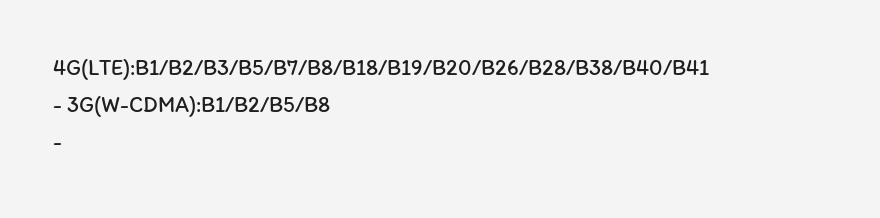4G(LTE):B1/B2/B3/B5/B7/B8/B18/B19/B20/B26/B28/B38/B40/B41
- 3G(W-CDMA):B1/B2/B5/B8
-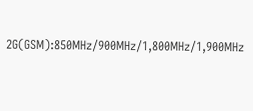2G(GSM):850MHz/900MHz/1,800MHz/1,900MHz